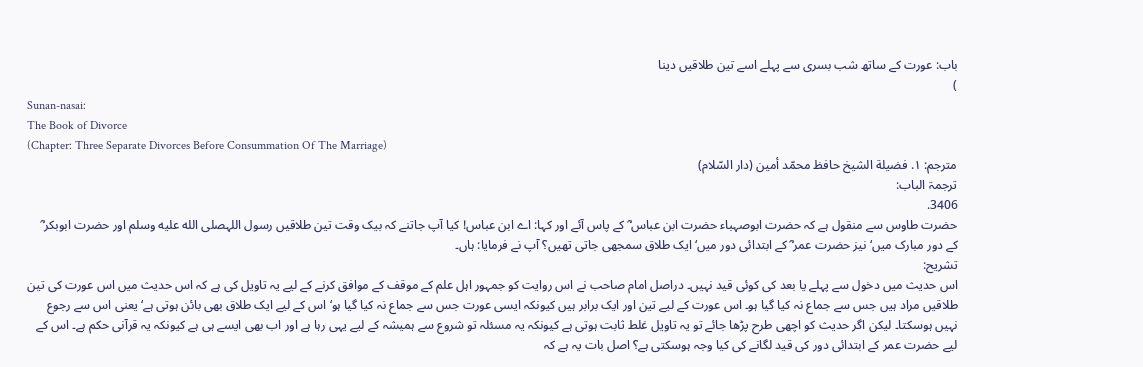باب: عورت کے ساتھ شب بسری سے پہلے اسے تین طلاقیں دینا
)
Sunan-nasai:
The Book of Divorce
(Chapter: Three Separate Divorces Before Consummation Of The Marriage)
مترجم: ١. فضيلة الشيخ حافظ محمّد أمين (دار السّلام)
ترجمۃ الباب:
3406.
حضرت طاوس سے منقول ہے کہ حضرت ابوصہباء حضرت ابن عباس ؓ کے پاس آئے اور کہا: اے ابن عباس! کیا آپ جاتنے کہ بیک وقت تین طلاقیں رسول اللہصلى الله عليه وسلم اور حضرت ابوبکر ؓ کے دور مبارک میں‘ نیز حضرت عمر ؓ کے ابتدائی دور میں‘ ایک طلاق سمجھی جاتی تھیں؟ آپ نے فرمایا: ہاں۔
تشریح:
اس حدیث میں دخول سے پہلے یا بعد کی کوئی قید نہیں۔ دراصل امام صاحب نے اس روایت کو جمہور اہل علم کے موقف کے موافق کرنے کے لیے یہ تاویل کی ہے کہ اس حدیث میں اس عورت کی تین طلاقیں مراد ہیں جس سے جماع نہ کیا گیا ہو۔ اس عورت کے لیے تین اور ایک برابر ہیں کیونکہ ایسی عورت جس سے جماع نہ کیا گیا ہو‘ اس کے لیے ایک طلاق بھی بائن ہوتی ہے‘ یعنی اس سے رجوع نہیں ہوسکتا۔ لیکن اگر حدیث کو اچھی طرح پڑھا جائے تو یہ تاویل غلط ثابت ہوتی ہے کیونکہ یہ مسئلہ تو شروع سے ہمیشہ کے لیے یہی رہا ہے اور اب بھی ایسے ہی ہے کیونکہ یہ قرآنی حکم ہے۔ اس کے لیے حضرت عمر کے ابتدائی دور کی قید لگانے کی کیا وجہ ہوسکتی ہے؟ اصل بات یہ ہے کہ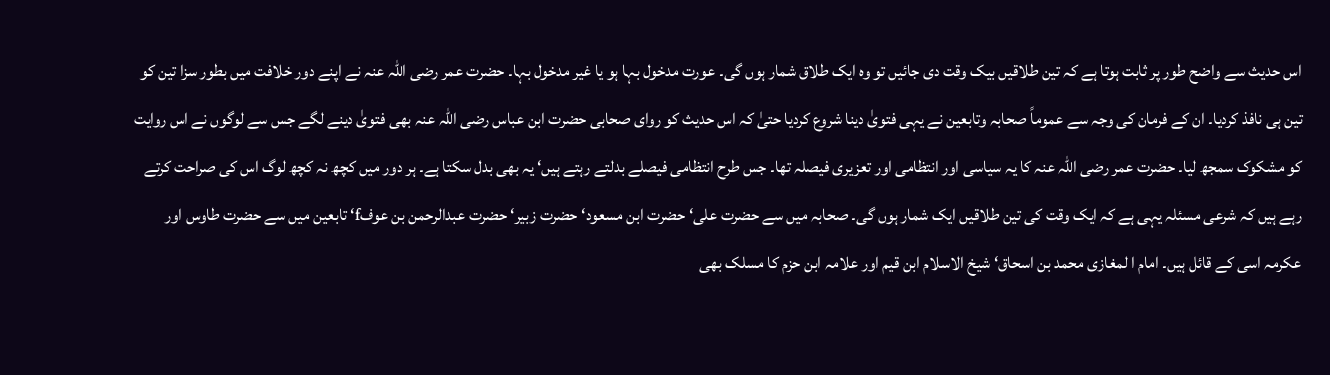اس حدیث سے واضح طور پر ثابت ہوتا ہے کہ تین طلاقیں بیک وقت دی جائیں تو وہ ایک طلاق شمار ہوں گی۔ عورت مدخول بہا ہو یا غیر مدخول بہا۔ حضرت عمر رضی اللہ عنہ نے اپنے دور خلافت میں بطور سزا تین کو تین ہی نافذ کردیا۔ ان کے فرمان کی وجہ سے عموماً صحابہ وتابعین نے یہی فتویٰ دینا شروع کردیا حتیٰ کہ اس حدیث کو روای صحابی حضرت ابن عباس رضی اللہ عنہ بھی فتویٰ دینے لگے جس سے لوگوں نے اس روایت کو مشکوک سمجھ لیا۔ حضرت عمر رضی اللہ عنہ کا یہ سیاسی اور انتظامی اور تعزیری فیصلہ تھا۔ جس طرح انتظامی فیصلے بدلتے رہتے ہیں‘ یہ بھی بدل سکتا ہے۔ ہر دور میں کچھ نہ کچھ لوگ اس کی صراحت کرتے رہے ہیں کہ شرعی مسئلہ یہی ہے کہ ایک وقت کی تین طلاقیں ایک شمار ہوں گی۔ صحابہ میں سے حضرت علی‘ حضرت ابن مسعود‘ حضرت زبیر‘ حضرت عبدالرحمن بن عوفf‘ تابعین میں سے حضرت طاوس اور عکرمہ اسی کے قائل ہیں۔ امام ا لمغازی محمد بن اسحاق‘ شیخ الاسلام ابن قیم اور علامہ ابن حزم کا مسلک بھی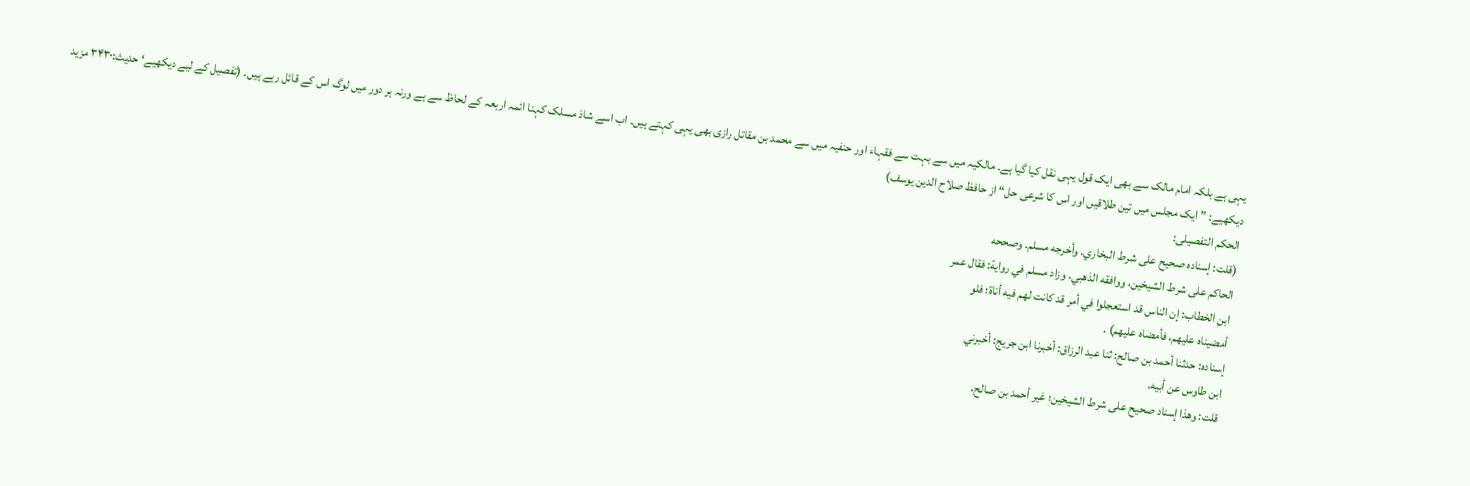یہی ہے بلکہ امام مالک سے بھی ایک قول یہی نقل کیا گیا ہے۔ مالکیہ میں سے بہت سے فقہاء اور حنفیہ میں سے محمد بن مقاتل رازی بھی یہی کہتے ہیں۔ اب اسے شاذ مسلک کہنا ائمہ اربعہ کے لحاظ سے ہے ورنہ ہر دور میں لوگ اس کے قائل رہے ہیں۔ (تفصیل کے لیے دیکھیے‘ حدیث:۳۴۳۰ مزید دیکھیے: ”ایک مجلس میں تین طلاقیں اور اس کا شرعی حل“ از حافظ صلاح الدین یوسف)
الحکم التفصیلی:
(قلت: إسناده صحيح على شرط البخاري. وأخرجه مسلم. وصححه
الحاكم على شرط الشيخين، ووافقه الذهبي. وزاد مسلم في رواية: فقال عمر
ابن الخطاب: إن الناس قد استعجلوا في أمر قد كانت لهم فيه أناة؛ فلو
أمضيناه عليهم، فأمضاه عليهم) .
إسناده: حدثنا أحمد بن صالح: ثنا عبد الرزاق: أخبرنا ابن جريج: أخبرني
ابن طاوس عن أبيه.
قلت: وهذا إسناد صحيح على شرط الشيخين؛ غير أحمد بن صالح،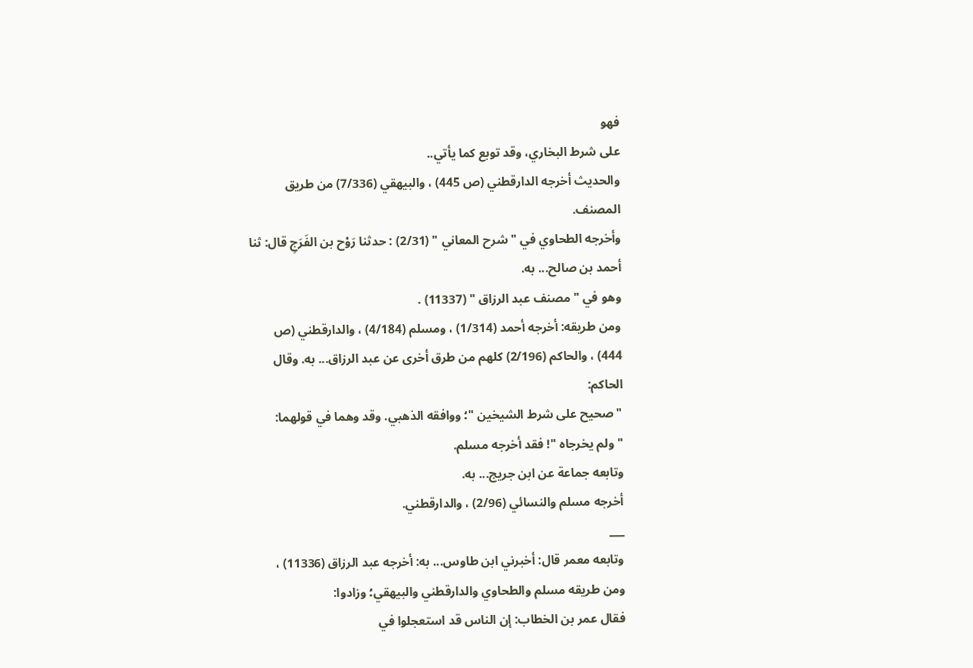فهو
على شرط البخاري، وقد توبع كما يأتي..
والحديث أخرجه الدارقطني (ص 445) ، والبيهقي (7/336) من طريق
المصنف.
وأخرجه الطحاوي في "شرح المعاني " (2/31) : حدثنا رَوْح بن الفَرَجِ قال: ثنا
أحمد بن صالح... به.
وهو في "مصنف عبد الرزاق " (11337) .
ومن طريقه: أخرجه أحمد (1/314) ، ومسلم (4/184) ، والدارقطني (ص
444) ، والحاكم (2/196) كلهم من طرق أخرى عن عبد الرزاق... به. وقال
الحاكم:
" صحيح على شرط الشيخين "؛ ووافقه الذهبي. وقد وهما في قولهما:
" ولم يخرجاه "! فقد أخرجه مسلم.
وتابعه جماعة عن ابن جريج... به.
أخرجه مسلم والنسائي (2/96) ، والدارقطني.
___
وتابعه معمر قال: أخبرني ابن طاوس... به: أخرجه عبد الرزاق (11336) ،
ومن طريقه مسلم والطحاوي والدارقطني والبيهقي؛ وزادوا:
فقال عمر بن الخطاب: إن الناس قد استعجلوا في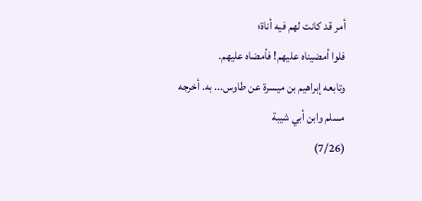أمر قد كانت لهم فيه أناة؛
فلوا أمضيناه عليهم! فأمضاه عليهم.
وتابعه إبراهيم بن ميسرة عن طاوس... به. أخرجه مسلم وابن أبي شيبة
(7/26)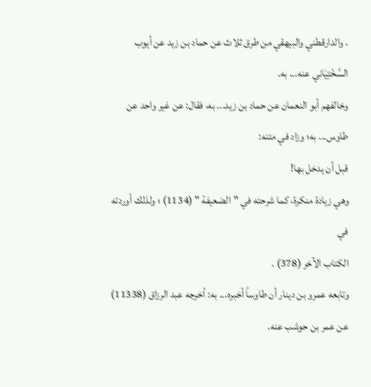، والدارقطني والبيهقي من طرق ثلاث عن حماد بن زيد عن أيوب
السَّخْتِيَاني عنه... به.
وخالفهم أبو النعمان عن حماد بن زيد... به، فقال: عن غير واحد عن
طاوس... به؛ وزاد في متنه:
قبل أن يدخل بها!
وهي زيادة منكرة، كما شرحته في "الضعيفة " (1134) ؛ ولذلك أوردته في
الكتاب الآخر (378) .
وتابعه عمرو بن دينار أن طاوساً أخبره... به: أخرجه عبد الرزاق (11338)
عن عمر بن حوشب عنه.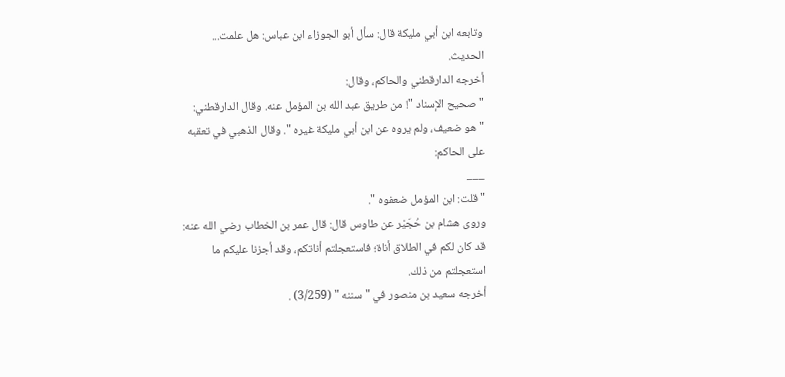وتابعه ابن أبي مليكة قال: سأل أبو الجوزاء ابن عباس: هل علمت...
الحديث.
أخرجه الدارقطني والحاكم، وقال:
" صحيح الإسناد "! من طريق عبد الله بن المؤمل عنه. وقال الدارقطني:
" هو ضعيف، ولم يروه عن ابن أبي مليكة غيره ". وقال الذهبي في تعقبه
على الحاكم:
___
" قلت: ابن المؤمل ضعفوه ".
وروى هشام بن حُجَيْر عن طاوس قال: قال عمر بن الخطاب رضي الله عنه:
قد كان لكم في الطلاق أناة؛ فاستعجلتم أناتكم، وقد أجزنا عليكم ما
استعجلتم من ذلك.
أخرجه سعيد بن منصور في "سننه " (3/259) .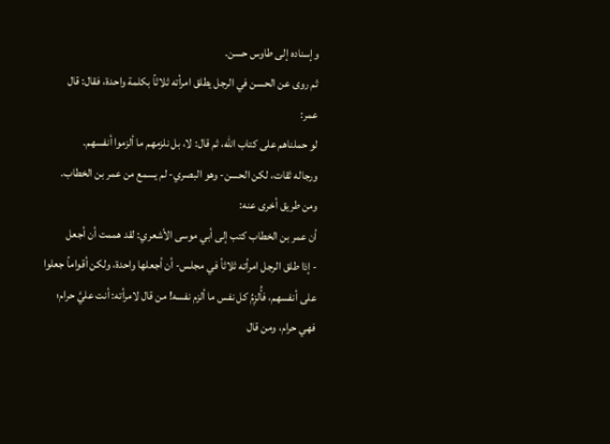وإسناده إلى طاوس حسن.
ثم روى عن الحسن في الرجل يطلق امرأته ثلاثاً بكلمة واحدة، فقال: قال
عمر:
لو حملناهم على كتاب الله، ثم قال: لا، بل نلزمهم ما ألزموا أنفسهم.
ورجاله ثقات، لكن الحسن- وهو البصري- لم يسمع من عمر بن الخطاب.
ومن طريق أخرى عنه:
أن عمر بن الخطاب كتب إلى أبي موسى الأشعري: لقد هممت أن أجعل
- إذا طلق الرجل امرأته ثلاثاً في مجلس- أن أجعلها واحدة، ولكن أقواماً جعلوا
على أنفسهم، فأُلزِمُ كل نفس ما ألزم نفسه! من قال لامرأته: أنت عليَّ حرام؛
فهي حرام، ومن قال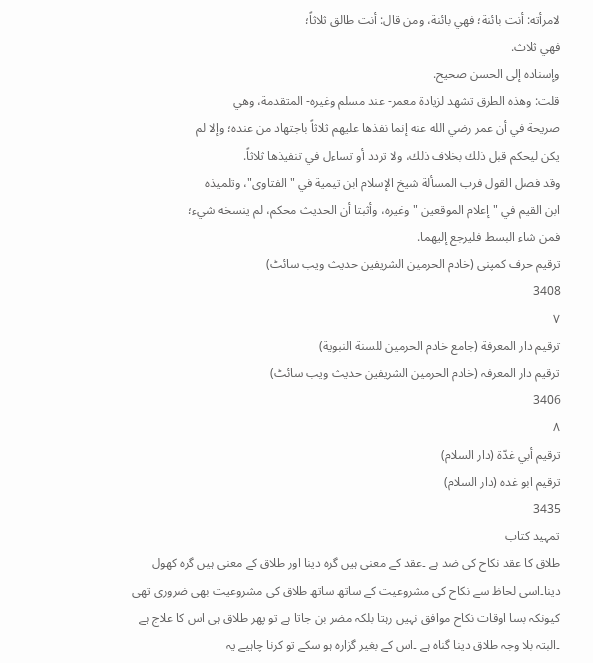لامرأته: أنت بائنة؛ فهي بائنة، ومن قال: أنت طالق ثلاثاً؛
فهي ثلاث.
وإسناده إلى الحسن صحيح.
قلت: وهذه الطرق تشهد لزيادة معمر- عند مسلم وغيره- المتقدمة، وهي
صريحة في أن عمر رضي الله عنه إنما نفذها عليهم ثلاثاً باجتهاد من عنده؛ وإلا لم
يكن ليحكم قبل ذلك بخلاف ذلك، ولا تردد أو تساءل في تنفيذها ثلاثاً.
وقد فصل القول فرب المسألة شيخ الإسلام ابن تيمية في "الفتاوى"، وتلميذه
ابن القيم في "إعلام الموقعين " وغيره، وأثبتا أن الحديث محكم، لم ينسخه شيء؛
فمن شاء البسط فليرجع إليهما.
ترقیم حرف کمپنی (خادم الحرمین الشریفین حدیث ویب سائٹ)
3408
٧
ترقيم دار المعرفة (جامع خادم الحرمين للسنة النبوية)
ترقیم دار المعرفہ (خادم الحرمین الشریفین حدیث ویب سائٹ)
3406
٨
ترقيم أبي غدّة (دار السلام)
ترقیم ابو غدہ (دار السلام)
3435
تمہید کتاب
طلاق کا عقد نکاح کی ضد ہے ۔عقد کے معنی ہیں گرہ دینا اور طلاق کے معنی ہیں گرہ کھول دینا۔اسی لحاظ سے نکاح کی مشروعیت کے ساتھ ساتھ طلاق کی مشروعیت بھی ضروری تھی کیونکہ بسا اوقات نکاح موافق نہیں رہتا بلکہ مضر بن جاتا ہے تو پھر طلاق ہی اس کا علاج ہے ۔البتہ بلا وجہ طلاق دینا گناہ ہے ۔اس کے بغیر گزارہ ہو سکے تو کرنا چاہیے یہ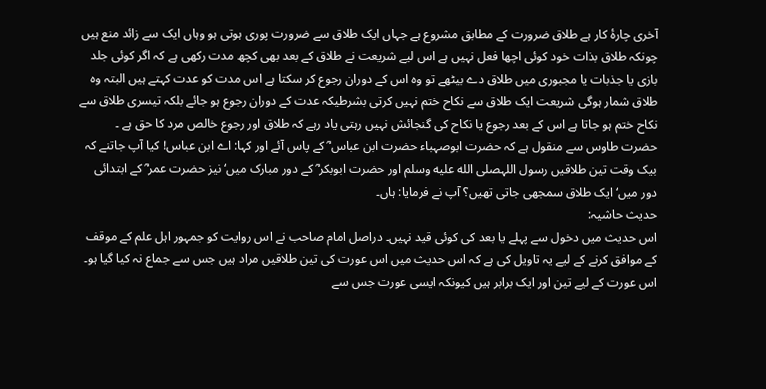آخری چارۂ کار ہے طلاق ضرورت کے مطابق مشروع ہے جہاں ایک طلاق سے ضرورت پوری ہوتی ہو وہاں ایک سے زائد منع ہیں چونکہ طلاق بذات خود کوئی اچھا فعل نہیں ہے اس لیے شریعت نے طلاق کے بعد بھی کچھ مدت رکھی ہے کہ اگر کوئی جلد بازی یا جذبات یا مجبوری میں طلاق دے بیٹھے تو وہ اس کے دوران رجوع کر سکتا ہے اس مدت کو عدت کہتے ہیں البتہ وہ طلاق شمار ہوگی شریعت ایک طلاق سے نکاح ختم نہیں کرتی بشرطیکہ عدت کے دوران رجوع ہو جائے بلکہ تیسری طلاق سے نکاح ختم ہو جاتا ہے اس کے بعد رجوع یا نکاح کی گنجائش نہیں رہتی یاد رہے کہ طلاق اور رجوع خالص مرد کا حق ہے ۔
حضرت طاوس سے منقول ہے کہ حضرت ابوصہباء حضرت ابن عباس ؓ کے پاس آئے اور کہا: اے ابن عباس! کیا آپ جاتنے کہ بیک وقت تین طلاقیں رسول اللہصلى الله عليه وسلم اور حضرت ابوبکر ؓ کے دور مبارک میں‘ نیز حضرت عمر ؓ کے ابتدائی دور میں‘ ایک طلاق سمجھی جاتی تھیں؟ آپ نے فرمایا: ہاں۔
حدیث حاشیہ:
اس حدیث میں دخول سے پہلے یا بعد کی کوئی قید نہیں۔ دراصل امام صاحب نے اس روایت کو جمہور اہل علم کے موقف کے موافق کرنے کے لیے یہ تاویل کی ہے کہ اس حدیث میں اس عورت کی تین طلاقیں مراد ہیں جس سے جماع نہ کیا گیا ہو۔ اس عورت کے لیے تین اور ایک برابر ہیں کیونکہ ایسی عورت جس سے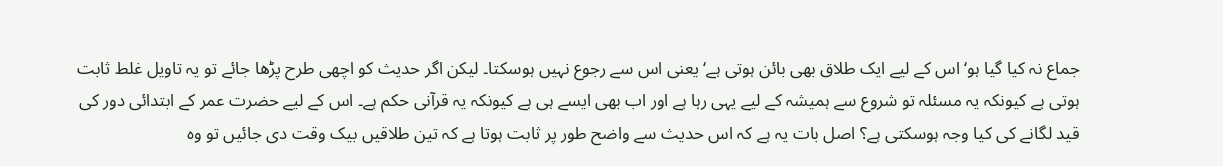جماع نہ کیا گیا ہو‘ اس کے لیے ایک طلاق بھی بائن ہوتی ہے‘ یعنی اس سے رجوع نہیں ہوسکتا۔ لیکن اگر حدیث کو اچھی طرح پڑھا جائے تو یہ تاویل غلط ثابت ہوتی ہے کیونکہ یہ مسئلہ تو شروع سے ہمیشہ کے لیے یہی رہا ہے اور اب بھی ایسے ہی ہے کیونکہ یہ قرآنی حکم ہے۔ اس کے لیے حضرت عمر کے ابتدائی دور کی قید لگانے کی کیا وجہ ہوسکتی ہے؟ اصل بات یہ ہے کہ اس حدیث سے واضح طور پر ثابت ہوتا ہے کہ تین طلاقیں بیک وقت دی جائیں تو وہ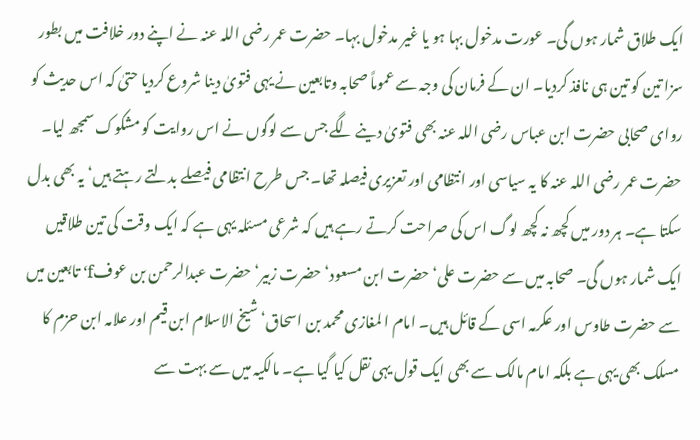ایک طلاق شمار ہوں گی۔ عورت مدخول بہا ہو یا غیر مدخول بہا۔ حضرت عمر رضی اللہ عنہ نے اپنے دور خلافت میں بطور سزا تین کو تین ہی نافذ کردیا۔ ان کے فرمان کی وجہ سے عموماً صحابہ وتابعین نے یہی فتویٰ دینا شروع کردیا حتیٰ کہ اس حدیث کو روای صحابی حضرت ابن عباس رضی اللہ عنہ بھی فتویٰ دینے لگے جس سے لوگوں نے اس روایت کو مشکوک سمجھ لیا۔ حضرت عمر رضی اللہ عنہ کا یہ سیاسی اور انتظامی اور تعزیری فیصلہ تھا۔ جس طرح انتظامی فیصلے بدلتے رہتے ہیں‘ یہ بھی بدل سکتا ہے۔ ہر دور میں کچھ نہ کچھ لوگ اس کی صراحت کرتے رہے ہیں کہ شرعی مسئلہ یہی ہے کہ ایک وقت کی تین طلاقیں ایک شمار ہوں گی۔ صحابہ میں سے حضرت علی‘ حضرت ابن مسعود‘ حضرت زبیر‘ حضرت عبدالرحمن بن عوفf‘ تابعین میں سے حضرت طاوس اور عکرمہ اسی کے قائل ہیں۔ امام ا لمغازی محمد بن اسحاق‘ شیخ الاسلام ابن قیم اور علامہ ابن حزم کا مسلک بھی یہی ہے بلکہ امام مالک سے بھی ایک قول یہی نقل کیا گیا ہے۔ مالکیہ میں سے بہت سے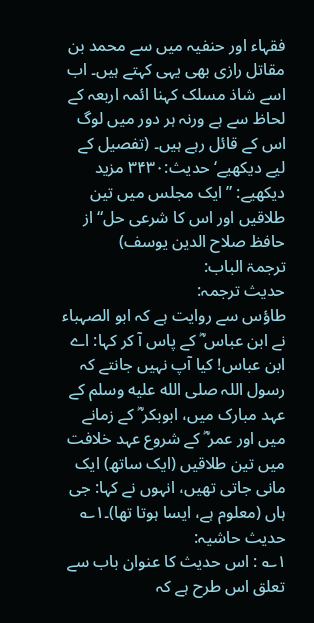فقہاء اور حنفیہ میں سے محمد بن مقاتل رازی بھی یہی کہتے ہیں۔ اب اسے شاذ مسلک کہنا ائمہ اربعہ کے لحاظ سے ہے ورنہ ہر دور میں لوگ اس کے قائل رہے ہیں۔ (تفصیل کے لیے دیکھیے‘ حدیث:۳۴۳۰ مزید دیکھیے: ”ایک مجلس میں تین طلاقیں اور اس کا شرعی حل“ از حافظ صلاح الدین یوسف)
ترجمۃ الباب:
حدیث ترجمہ:
طاؤس سے روایت ہے کہ ابو الصہباء نے ابن عباس ؓ کے پاس آ کر کہا: اے ابن عباس! کیا آپ نہیں جانتے کہ رسول اللہ صلى الله عليه وسلم کے عہد مبارک میں، ابوبکر ؓ کے زمانے میں اور عمر ؓ کے شروع عہد خلافت میں تین طلاقیں (ایک ساتھ) ایک مانی جاتی تھیں، انہوں نے کہا: جی ہاں (معلوم ہے، ایسا ہوتا تھا)۔۱؎
حدیث حاشیہ:
۱؎ : اس حدیث کا عنوان باب سے تعلق اس طرح ہے کہ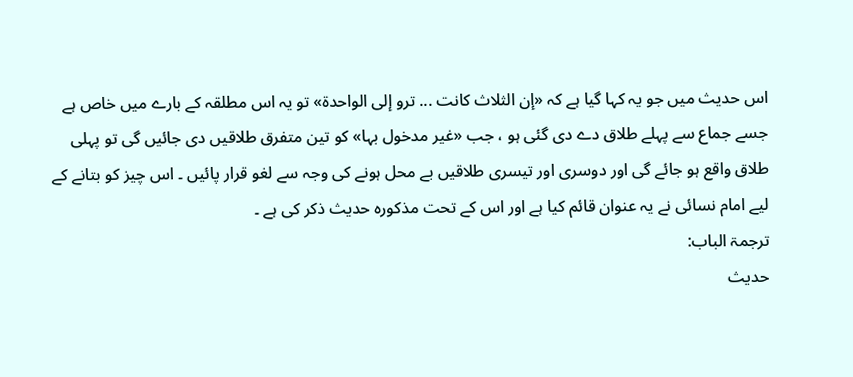اس حدیث میں جو یہ کہا گیا ہے کہ «إن الثلاث كانت ... ترو إلى الواحدة» تو یہ اس مطلقہ کے بارے میں خاص ہے جسے جماع سے پہلے طلاق دے دی گئی ہو ، جب «غیر مدخول بہا» کو تین متفرق طلاقیں دی جائیں گی تو پہلی طلاق واقع ہو جائے گی اور دوسری اور تیسری طلاقیں بے محل ہونے کی وجہ سے لغو قرار پائیں ۔ اس چیز کو بتانے کے لیے امام نسائی نے یہ عنوان قائم کیا ہے اور اس کے تحت مذکورہ حدیث ذکر کی ہے ۔
ترجمۃ الباب:
حدیث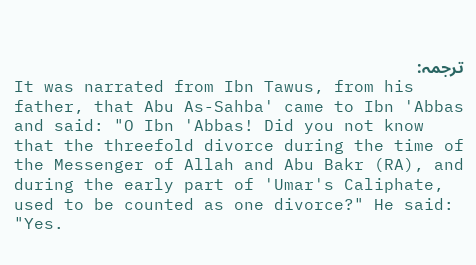ترجمہ:
It was narrated from Ibn Tawus, from his father, that Abu As-Sahba' came to Ibn 'Abbas and said: "O Ibn 'Abbas! Did you not know that the threefold divorce during the time of the Messenger of Allah and Abu Bakr (RA), and during the early part of 'Umar's Caliphate, used to be counted as one divorce?" He said: "Yes.